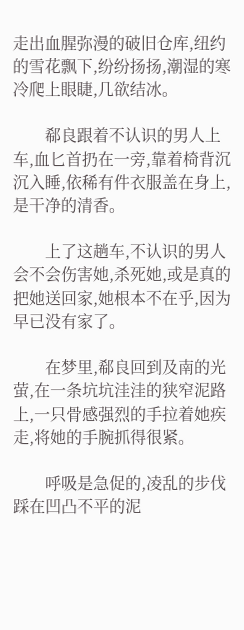走出血腥弥漫的破旧仓库,纽约的雪花飘下,纷纷扬扬,潮湿的寒冷爬上眼睫,几欲结冰。

        郗良跟着不认识的男人上车,血匕首扔在一旁,靠着椅背沉沉入睡,依稀有件衣服盖在身上,是干净的清香。

        上了这趟车,不认识的男人会不会伤害她,杀死她,或是真的把她送回家,她根本不在乎,因为早已没有家了。

        在梦里,郗良回到及南的光萤,在一条坑坑洼洼的狭窄泥路上,一只骨感强烈的手拉着她疾走,将她的手腕抓得很紧。

        呼吸是急促的,凌乱的步伐踩在凹凸不平的泥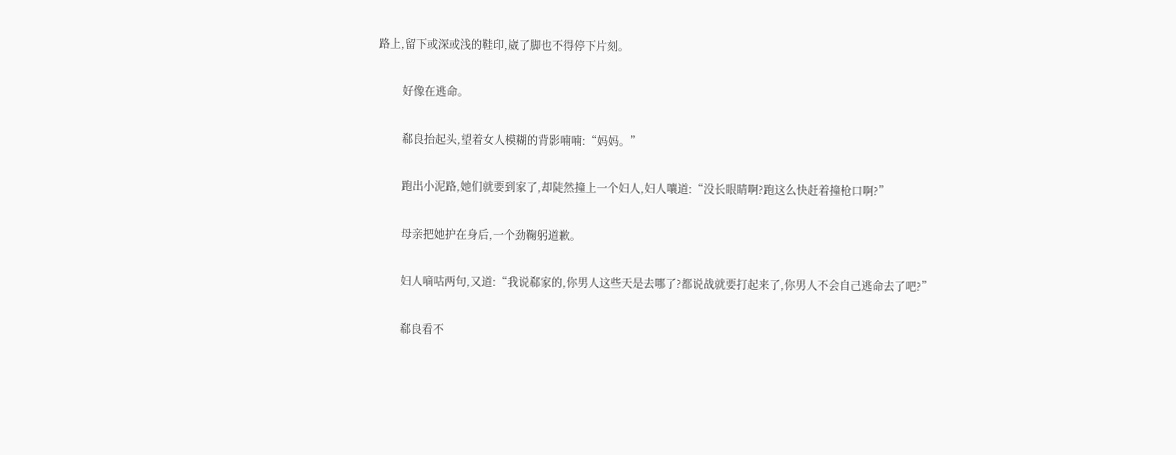路上,留下或深或浅的鞋印,崴了脚也不得停下片刻。

        好像在逃命。

        郗良抬起头,望着女人模糊的背影喃喃:“妈妈。”

        跑出小泥路,她们就要到家了,却陡然撞上一个妇人,妇人嚷道:“没长眼睛啊?跑这么快赶着撞枪口啊?”

        母亲把她护在身后,一个劲鞠躬道歉。

        妇人嘀咕两句,又道:“我说郗家的,你男人这些天是去哪了?都说战就要打起来了,你男人不会自己逃命去了吧?”

        郗良看不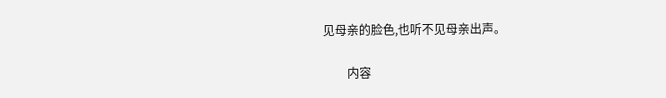见母亲的脸色,也听不见母亲出声。

        内容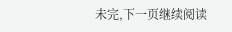未完,下一页继续阅读